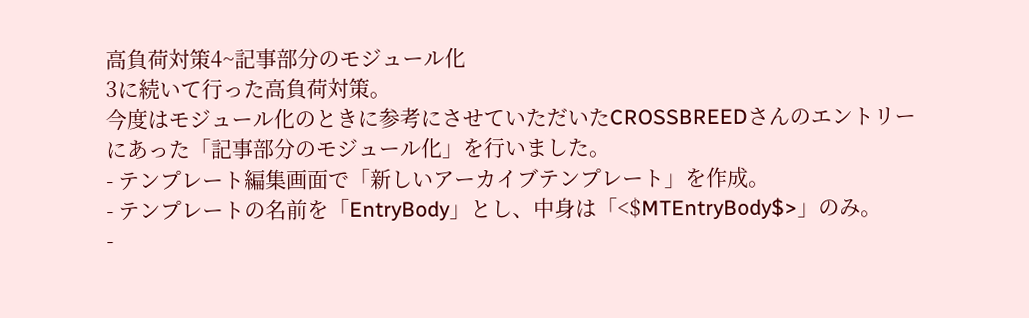高負荷対策4~記事部分のモジュール化
3に続いて行った高負荷対策。
今度はモジュール化のときに参考にさせていただいたCROSSBREEDさんのエントリーにあった「記事部分のモジュール化」を行いました。
- テンプレート編集画面で「新しいアーカイブテンプレート」を作成。
- テンプレートの名前を「EntryBody」とし、中身は「<$MTEntryBody$>」のみ。
-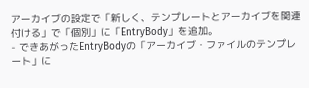アーカイブの設定で「新しく、テンプレートとアーカイブを関連付ける」で「個別」に「EntryBody」を追加。
- できあがったEntryBodyの「アーカイブ・ファイルのテンプレート」に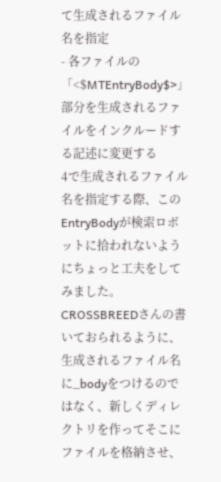て生成されるファイル名を指定
- 各ファイルの「<$MTEntryBody$>」部分を生成されるファイルをインクルードする記述に変更する
4で生成されるファイル名を指定する際、このEntryBodyが検索ロボットに拾われないようにちょっと工夫をしてみました。
CROSSBREEDさんの書いておられるように、生成されるファイル名に_bodyをつけるのではなく、新しくディレクトリを作ってそこにファイルを格納させ、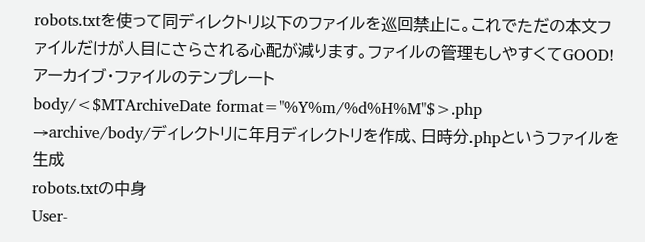robots.txtを使って同ディレクトリ以下のファイルを巡回禁止に。これでただの本文ファイルだけが人目にさらされる心配が減ります。ファイルの管理もしやすくてGOOD!
アーカイブ・ファイルのテンプレート
body/<$MTArchiveDate format="%Y%m/%d%H%M"$>.php
→archive/body/ディレクトリに年月ディレクトリを作成、日時分.phpというファイルを生成
robots.txtの中身
User-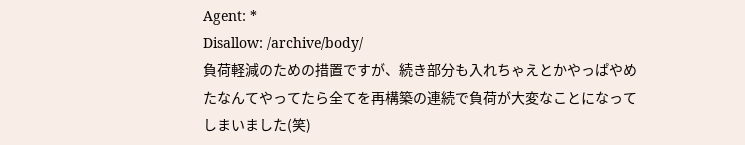Agent: *
Disallow: /archive/body/
負荷軽減のための措置ですが、続き部分も入れちゃえとかやっぱやめたなんてやってたら全てを再構築の連続で負荷が大変なことになってしまいました(笑)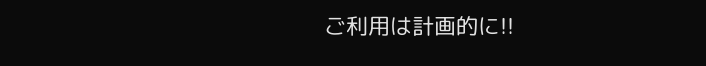ご利用は計画的に!!